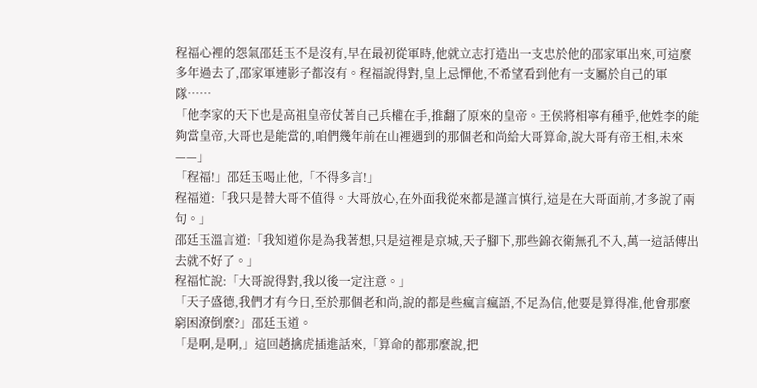程福心裡的怨氣邵廷玉不是沒有,早在最初從軍時,他就立志打造出一支忠於他的邵家軍出來,可這麼多年過去了,邵家軍連影子都沒有。程福說得對,皇上忌憚他,不希望看到他有一支屬於自己的軍隊……
「他李家的天下也是高祖皇帝仗著自己兵權在手,推翻了原來的皇帝。王侯將相寧有種乎,他姓李的能夠當皇帝,大哥也是能當的,咱們幾年前在山裡遇到的那個老和尚給大哥算命,說大哥有帝王相,未來——」
「程福!」邵廷玉喝止他,「不得多言!」
程福道:「我只是替大哥不值得。大哥放心,在外面我從來都是謹言慎行,這是在大哥面前,才多說了兩句。」
邵廷玉溫言道:「我知道你是為我著想,只是這裡是京城,天子腳下,那些錦衣衛無孔不入,萬一這話傳出去就不好了。」
程福忙說:「大哥說得對,我以後一定注意。」
「天子盛德,我們才有今日,至於那個老和尚,說的都是些瘋言瘋語,不足為信,他要是算得准,他會那麼窮困潦倒麼?」邵廷玉道。
「是啊,是啊,」這回趙擒虎插進話來,「算命的都那麼說,把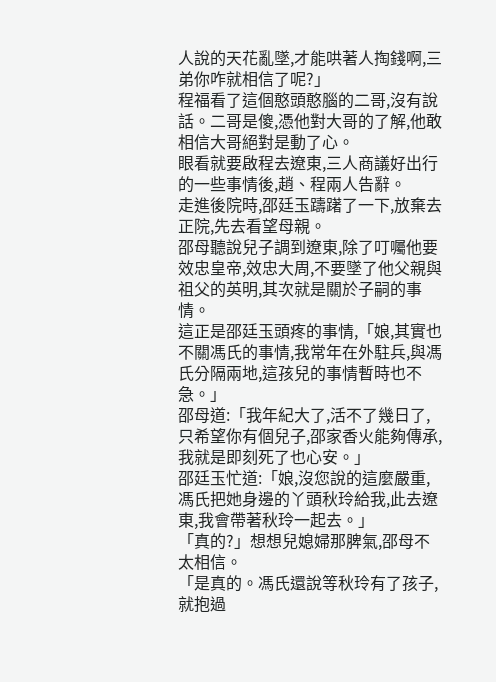人說的天花亂墜,才能哄著人掏錢啊,三弟你咋就相信了呢?」
程福看了這個憨頭憨腦的二哥,沒有說話。二哥是傻,憑他對大哥的了解,他敢相信大哥絕對是動了心。
眼看就要啟程去遼東,三人商議好出行的一些事情後,趙、程兩人告辭。
走進後院時,邵廷玉躊躇了一下,放棄去正院,先去看望母親。
邵母聽說兒子調到遼東,除了叮囑他要效忠皇帝,效忠大周,不要墜了他父親與祖父的英明,其次就是關於子嗣的事情。
這正是邵廷玉頭疼的事情,「娘,其實也不關馮氏的事情,我常年在外駐兵,與馮氏分隔兩地,這孩兒的事情暫時也不急。」
邵母道:「我年紀大了,活不了幾日了,只希望你有個兒子,邵家香火能夠傳承,我就是即刻死了也心安。」
邵廷玉忙道:「娘,沒您說的這麼嚴重,馮氏把她身邊的丫頭秋玲給我,此去遼東,我會帶著秋玲一起去。」
「真的?」想想兒媳婦那脾氣,邵母不太相信。
「是真的。馮氏還說等秋玲有了孩子,就抱過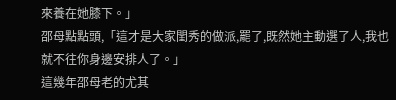來養在她膝下。」
邵母點點頭,「這才是大家閨秀的做派,罷了,既然她主動選了人,我也就不往你身邊安排人了。」
這幾年邵母老的尤其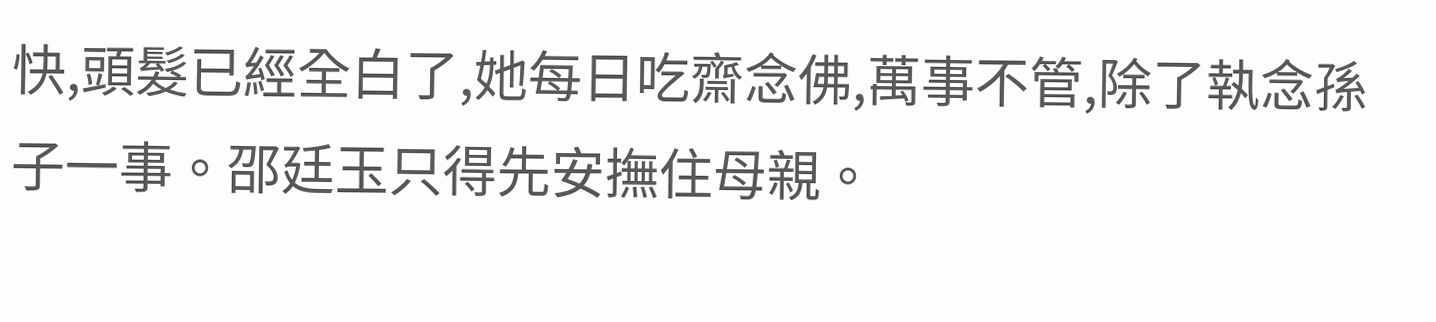快,頭髮已經全白了,她每日吃齋念佛,萬事不管,除了執念孫子一事。邵廷玉只得先安撫住母親。